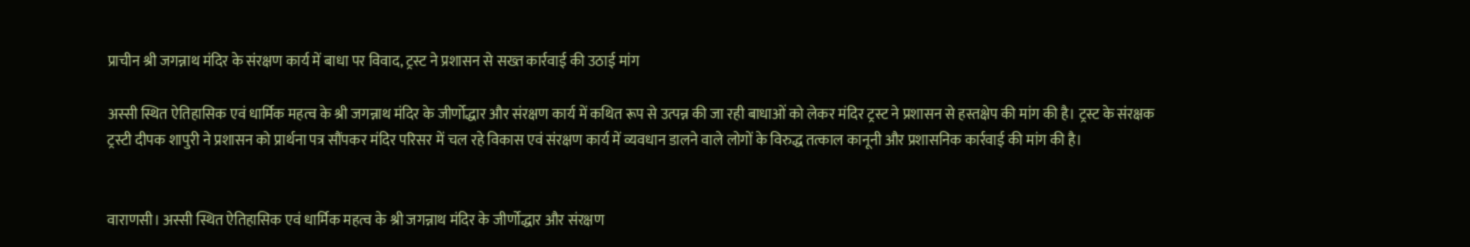प्राचीन श्री जगन्नाथ मंदिर के संरक्षण कार्य में बाधा पर विवाद, ट्रस्ट ने प्रशासन से सख्त कार्रवाई की उठाई मांग

अस्सी स्थित ऐतिहासिक एवं धार्मिक महत्व के श्री जगन्नाथ मंदिर के जीर्णोद्धार और संरक्षण कार्य में कथित रूप से उत्पन्न की जा रही बाधाओं को लेकर मंदिर ट्रस्ट ने प्रशासन से हस्तक्षेप की मांग की है। ट्रस्ट के संरक्षक ट्रस्टी दीपक शापुरी ने प्रशासन को प्रार्थना पत्र सौंपकर मंदिर परिसर में चल रहे विकास एवं संरक्षण कार्य में व्यवधान डालने वाले लोगों के विरुद्ध तत्काल कानूनी और प्रशासनिक कार्रवाई की मांग की है।


वाराणसी। अस्सी स्थित ऐतिहासिक एवं धार्मिक महत्व के श्री जगन्नाथ मंदिर के जीर्णोद्धार और संरक्षण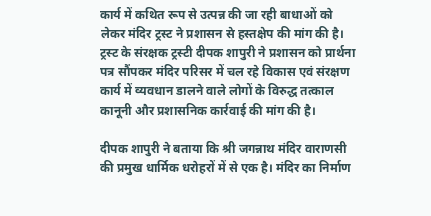कार्य में कथित रूप से उत्पन्न की जा रही बाधाओं को लेकर मंदिर ट्रस्ट ने प्रशासन से हस्तक्षेप की मांग की है। ट्रस्ट के संरक्षक ट्रस्टी दीपक शापुरी ने प्रशासन को प्रार्थना पत्र सौंपकर मंदिर परिसर में चल रहे विकास एवं संरक्षण कार्य में व्यवधान डालने वाले लोगों के विरुद्ध तत्काल कानूनी और प्रशासनिक कार्रवाई की मांग की है।

दीपक शापुरी ने बताया कि श्री जगन्नाथ मंदिर वाराणसी की प्रमुख धार्मिक धरोहरों में से एक है। मंदिर का निर्माण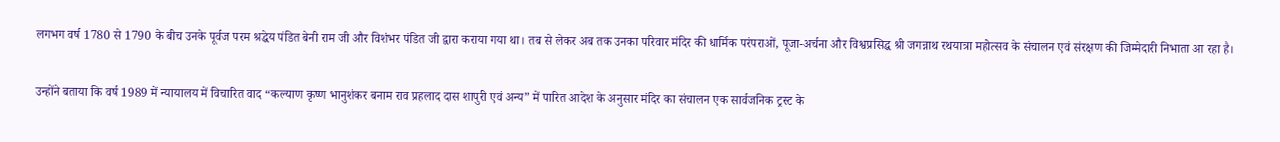लगभग वर्ष 1780 से 1790 के बीच उनके पूर्वज परम श्रद्धेय पंडित बेनी राम जी और विशंभर पंडित जी द्वारा कराया गया था। तब से लेकर अब तक उनका परिवार मंदिर की धार्मिक परंपराओं, पूजा-अर्चना और विश्वप्रसिद्ध श्री जगन्नाथ रथयात्रा महोत्सव के संचालन एवं संरक्षण की जिम्मेदारी निभाता आ रहा है।

उन्होंने बताया कि वर्ष 1989 में न्यायालय में विचारित वाद “कल्याण कृष्ण भानुशंकर बनाम राव प्रहलाद दास शापुरी एवं अन्य” में पारित आदेश के अनुसार मंदिर का संचालन एक सार्वजनिक ट्रस्ट के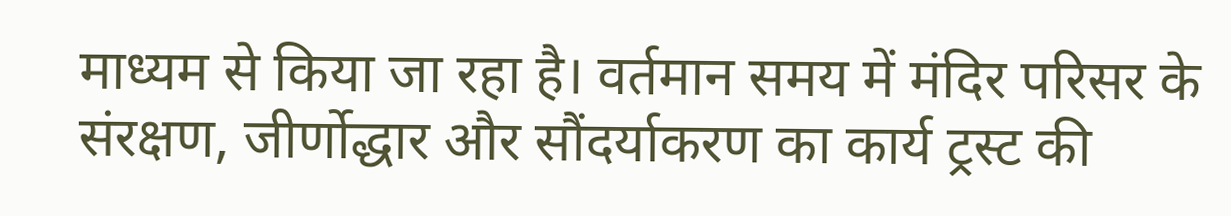माध्यम से किया जा रहा है। वर्तमान समय में मंदिर परिसर के संरक्षण, जीर्णोद्धार और सौंदर्याकरण का कार्य ट्रस्ट की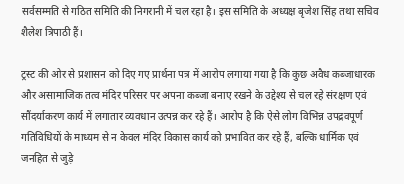सर्वसम्मति से गठित समिति की निगरानी में चल रहा है। इस समिति के अध्यक्ष बृजेश सिंह तथा सचिव शैलेश त्रिपाठी हैं।

ट्रस्ट की ओर से प्रशासन को दिए गए प्रार्थना पत्र में आरोप लगाया गया है कि कुछ अवैध कब्जाधारक और असामाजिक तत्व मंदिर परिसर पर अपना कब्जा बनाए रखने के उद्देश्य से चल रहे संरक्षण एवं सौंदर्याकरण कार्य में लगातार व्यवधान उत्पन्न कर रहे हैं। आरोप है कि ऐसे लोग विभिन्न उपद्रवपूर्ण गतिविधियों के माध्यम से न केवल मंदिर विकास कार्य को प्रभावित कर रहे हैं, बल्कि धार्मिक एवं जनहित से जुड़े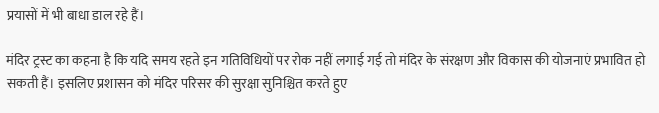प्रयासों में भी बाधा डाल रहे हैं।

मंदिर ट्रस्ट का कहना है कि यदि समय रहते इन गतिविधियों पर रोक नहीं लगाई गई तो मंदिर के संरक्षण और विकास की योजनाएं प्रभावित हो सकती हैं। इसलिए प्रशासन को मंदिर परिसर की सुरक्षा सुनिश्चित करते हुए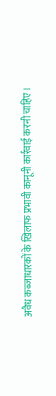अवैध कब्जाधारकों के खिलाफ प्रभावी कानूनी कार्रवाई करनी चाहिए।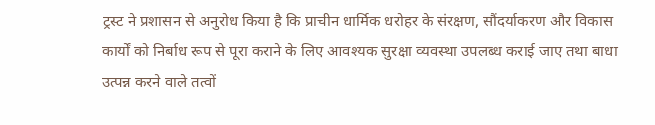ट्रस्ट ने प्रशासन से अनुरोध किया है कि प्राचीन धार्मिक धरोहर के संरक्षण, सौंदर्याकरण और विकास कार्यों को निर्बाध रूप से पूरा कराने के लिए आवश्यक सुरक्षा व्यवस्था उपलब्ध कराई जाए तथा बाधा उत्पन्न करने वाले तत्वों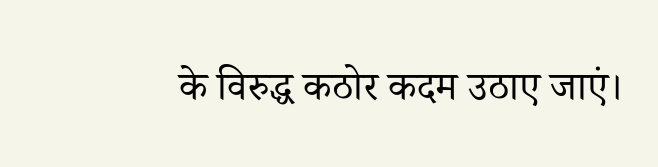के विरुद्ध कठोर कदम उठाए जाएं।